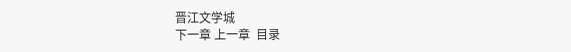晋江文学城
下一章 上一章  目录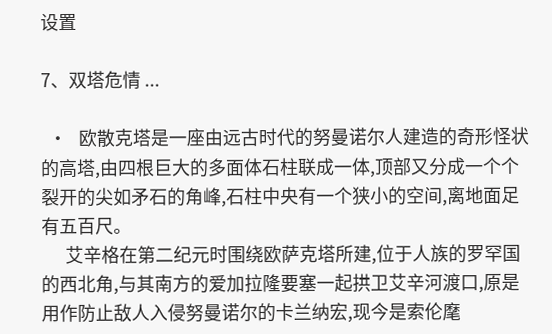设置

7、双塔危情 ...

  •   欧散克塔是一座由远古时代的努曼诺尔人建造的奇形怪状的高塔,由四根巨大的多面体石柱联成一体,顶部又分成一个个裂开的尖如矛石的角峰,石柱中央有一个狭小的空间,离地面足有五百尺。
      艾辛格在第二纪元时围绕欧萨克塔所建,位于人族的罗罕国的西北角,与其南方的爱加拉隆要塞一起拱卫艾辛河渡口,原是用作防止敌人入侵努曼诺尔的卡兰纳宏,现今是索伦麾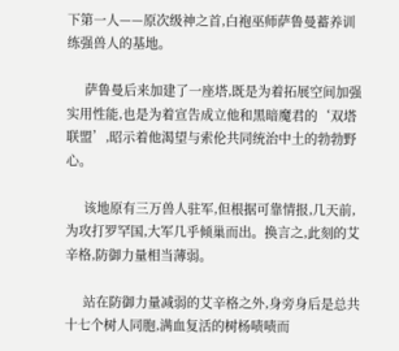下第一人——原次级神之首,白袍巫师萨鲁曼蓄养训练强兽人的基地。

      萨鲁曼后来加建了一座塔,既是为着拓展空间加强实用性能,也是为着宣告成立他和黑暗魔君的‘双塔联盟’,昭示着他渴望与索伦共同统治中土的勃勃野心。

      该地原有三万兽人驻军,但根据可靠情报,几天前,为攻打罗罕国,大军几乎倾巢而出。换言之,此刻的艾辛格,防御力量相当薄弱。

      站在防御力量减弱的艾辛格之外,身旁身后是总共十七个树人同胞,满血复活的树杨啧啧而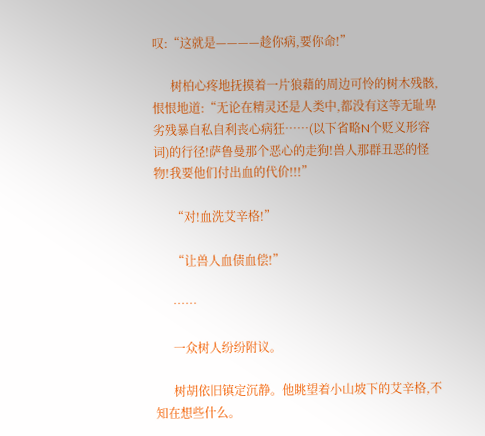叹:“这就是————趁你病,要你命!”

      树柏心疼地抚摸着一片狼藉的周边可怜的树木残骸,恨恨地道:“无论在精灵还是人类中,都没有这等无耻卑劣残暴自私自利丧心病狂……(以下省略N个贬义形容词)的行径!萨鲁曼那个恶心的走狗!兽人那群丑恶的怪物!我要他们付出血的代价!!!”

      “对!血洗艾辛格!”

      “让兽人血债血偿!”

      ……

      一众树人纷纷附议。

      树胡依旧镇定沉静。他眺望着小山坡下的艾辛格,不知在想些什么。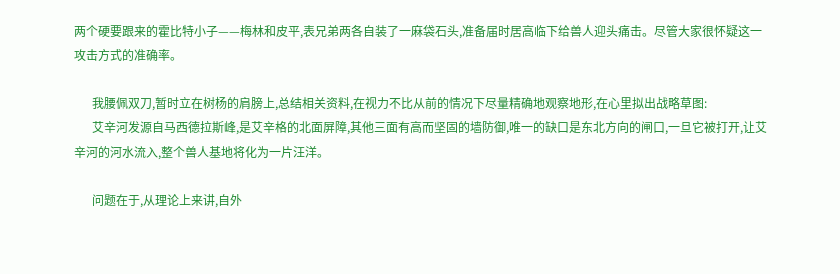两个硬要跟来的霍比特小子——梅林和皮平,表兄弟两各自装了一麻袋石头,准备届时居高临下给兽人迎头痛击。尽管大家很怀疑这一攻击方式的准确率。

      我腰佩双刀,暂时立在树杨的肩膀上,总结相关资料,在视力不比从前的情况下尽量精确地观察地形,在心里拟出战略草图:
      艾辛河发源自马西德拉斯峰,是艾辛格的北面屏障,其他三面有高而坚固的墙防御,唯一的缺口是东北方向的闸口,一旦它被打开,让艾辛河的河水流入,整个兽人基地将化为一片汪洋。

      问题在于,从理论上来讲,自外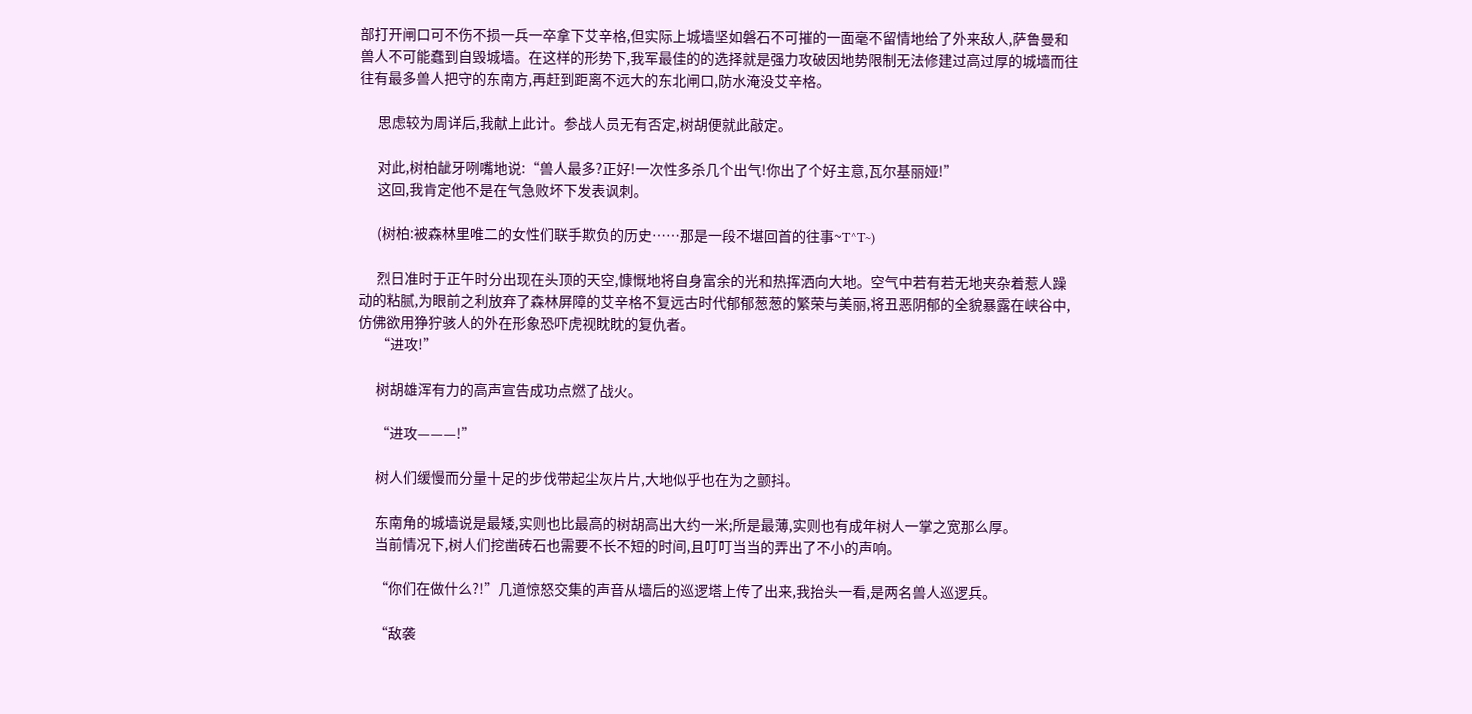部打开闸口可不伤不损一兵一卒拿下艾辛格,但实际上城墙坚如磐石不可摧的一面毫不留情地给了外来敌人,萨鲁曼和兽人不可能蠢到自毁城墙。在这样的形势下,我军最佳的的选择就是强力攻破因地势限制无法修建过高过厚的城墙而往往有最多兽人把守的东南方,再赶到距离不远大的东北闸口,防水淹没艾辛格。

      思虑较为周详后,我献上此计。参战人员无有否定,树胡便就此敲定。

      对此,树柏龇牙咧嘴地说:“兽人最多?正好!一次性多杀几个出气!你出了个好主意,瓦尔基丽娅!”
      这回,我肯定他不是在气急败坏下发表讽刺。

      (树柏:被森林里唯二的女性们联手欺负的历史……那是一段不堪回首的往事~T^T~)

      烈日准时于正午时分出现在头顶的天空,慷慨地将自身富余的光和热挥洒向大地。空气中若有若无地夹杂着惹人躁动的粘腻,为眼前之利放弃了森林屏障的艾辛格不复远古时代郁郁葱葱的繁荣与美丽,将丑恶阴郁的全貌暴露在峡谷中,仿佛欲用狰狞骇人的外在形象恐吓虎视眈眈的复仇者。
      “进攻!”

      树胡雄浑有力的高声宣告成功点燃了战火。

      “进攻———!”

      树人们缓慢而分量十足的步伐带起尘灰片片,大地似乎也在为之颤抖。

      东南角的城墙说是最矮,实则也比最高的树胡高出大约一米;所是最薄,实则也有成年树人一掌之宽那么厚。
      当前情况下,树人们挖凿砖石也需要不长不短的时间,且叮叮当当的弄出了不小的声响。

      “你们在做什么?!”几道惊怒交集的声音从墙后的巡逻塔上传了出来,我抬头一看,是两名兽人巡逻兵。

      “敌袭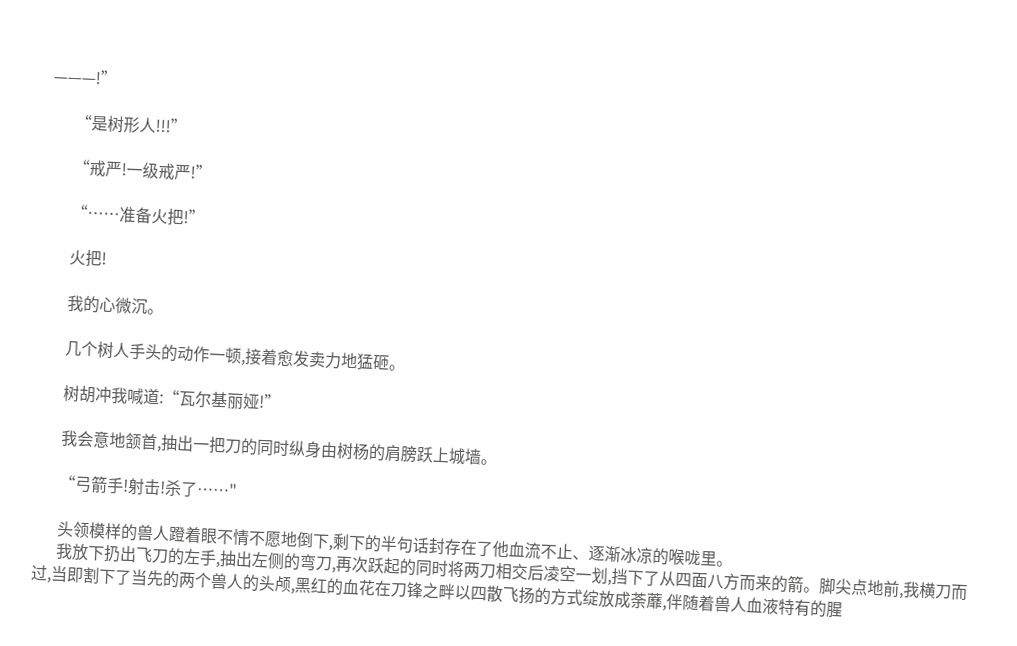———!”

      “是树形人!!!”

      “戒严!一级戒严!”

      “……准备火把!”

      火把!

      我的心微沉。

      几个树人手头的动作一顿,接着愈发卖力地猛砸。

      树胡冲我喊道:“瓦尔基丽娅!”

      我会意地颔首,抽出一把刀的同时纵身由树杨的肩膀跃上城墙。

      “弓箭手!射击!杀了……"

      头领模样的兽人蹬着眼不情不愿地倒下,剩下的半句话封存在了他血流不止、逐渐冰凉的喉咙里。
      我放下扔出飞刀的左手,抽出左侧的弯刀,再次跃起的同时将两刀相交后凌空一划,挡下了从四面八方而来的箭。脚尖点地前,我横刀而过,当即割下了当先的两个兽人的头颅,黑红的血花在刀锋之畔以四散飞扬的方式绽放成荼蘼,伴随着兽人血液特有的腥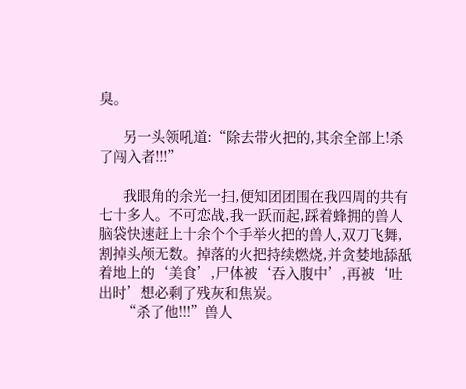臭。

      另一头领吼道:“除去带火把的,其余全部上!杀了闯入者!!!”

      我眼角的余光一扫,便知团团围在我四周的共有七十多人。不可恋战,我一跃而起,踩着蜂拥的兽人脑袋快速赶上十余个个手举火把的兽人,双刀飞舞,割掉头颅无数。掉落的火把持续燃烧,并贪婪地舔舐着地上的‘美食’,尸体被‘吞入腹中’,再被‘吐出时’想必剩了残灰和焦炭。
      “杀了他!!!”兽人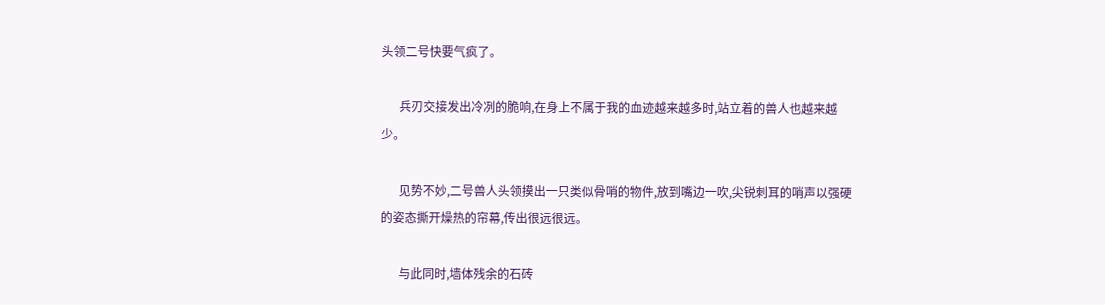头领二号快要气疯了。

      兵刃交接发出冷冽的脆响,在身上不属于我的血迹越来越多时,站立着的兽人也越来越少。

      见势不妙,二号兽人头领摸出一只类似骨哨的物件,放到嘴边一吹,尖锐刺耳的哨声以强硬的姿态撕开燥热的帘幕,传出很远很远。

      与此同时,墙体残余的石砖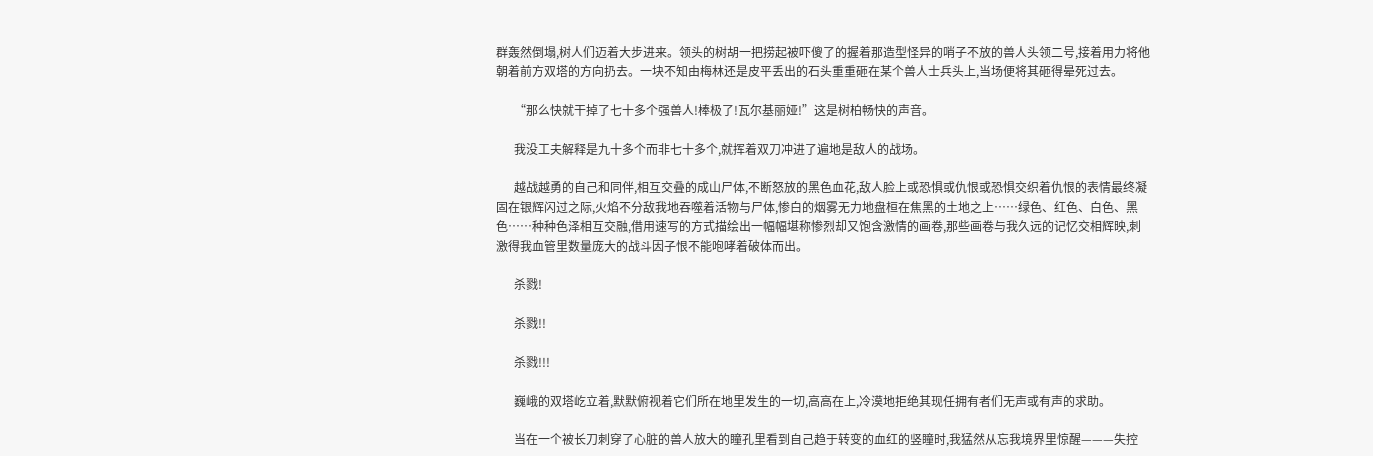群轰然倒塌,树人们迈着大步进来。领头的树胡一把捞起被吓傻了的握着那造型怪异的哨子不放的兽人头领二号,接着用力将他朝着前方双塔的方向扔去。一块不知由梅林还是皮平丢出的石头重重砸在某个兽人士兵头上,当场便将其砸得晕死过去。

      “那么快就干掉了七十多个强兽人!棒极了!瓦尔基丽娅!”这是树柏畅快的声音。

      我没工夫解释是九十多个而非七十多个,就挥着双刀冲进了遍地是敌人的战场。

      越战越勇的自己和同伴,相互交叠的成山尸体,不断怒放的黑色血花,敌人脸上或恐惧或仇恨或恐惧交织着仇恨的表情最终凝固在银辉闪过之际,火焰不分敌我地吞噬着活物与尸体,惨白的烟雾无力地盘桓在焦黑的土地之上……绿色、红色、白色、黑色……种种色泽相互交融,借用速写的方式描绘出一幅幅堪称惨烈却又饱含激情的画卷,那些画卷与我久远的记忆交相辉映,刺激得我血管里数量庞大的战斗因子恨不能咆哮着破体而出。

      杀戮!

      杀戮!!

      杀戮!!!

      巍峨的双塔屹立着,默默俯视着它们所在地里发生的一切,高高在上,冷漠地拒绝其现任拥有者们无声或有声的求助。

      当在一个被长刀刺穿了心脏的兽人放大的瞳孔里看到自己趋于转变的血红的竖瞳时,我猛然从忘我境界里惊醒———失控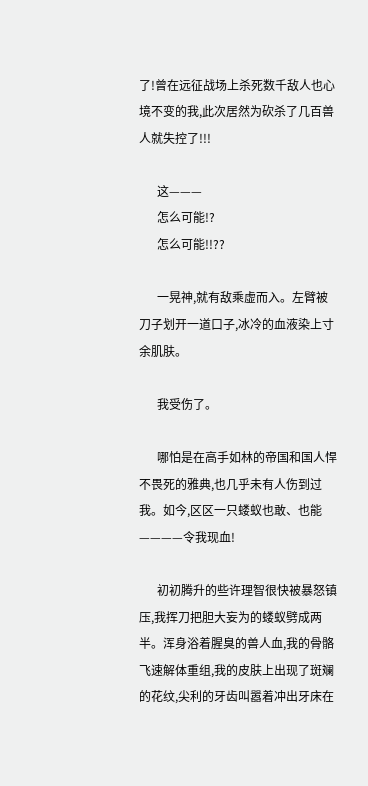了!曾在远征战场上杀死数千敌人也心境不变的我,此次居然为砍杀了几百兽人就失控了!!!

      这———
      怎么可能!?
      怎么可能!!??

      一晃神,就有敌乘虚而入。左臂被刀子划开一道口子,冰冷的血液染上寸余肌肤。

      我受伤了。

      哪怕是在高手如林的帝国和国人悍不畏死的雅典,也几乎未有人伤到过我。如今,区区一只蝼蚁也敢、也能————令我现血!

      初初腾升的些许理智很快被暴怒镇压,我挥刀把胆大妄为的蝼蚁劈成两半。浑身浴着腥臭的兽人血,我的骨骼飞速解体重组,我的皮肤上出现了斑斓的花纹,尖利的牙齿叫嚣着冲出牙床在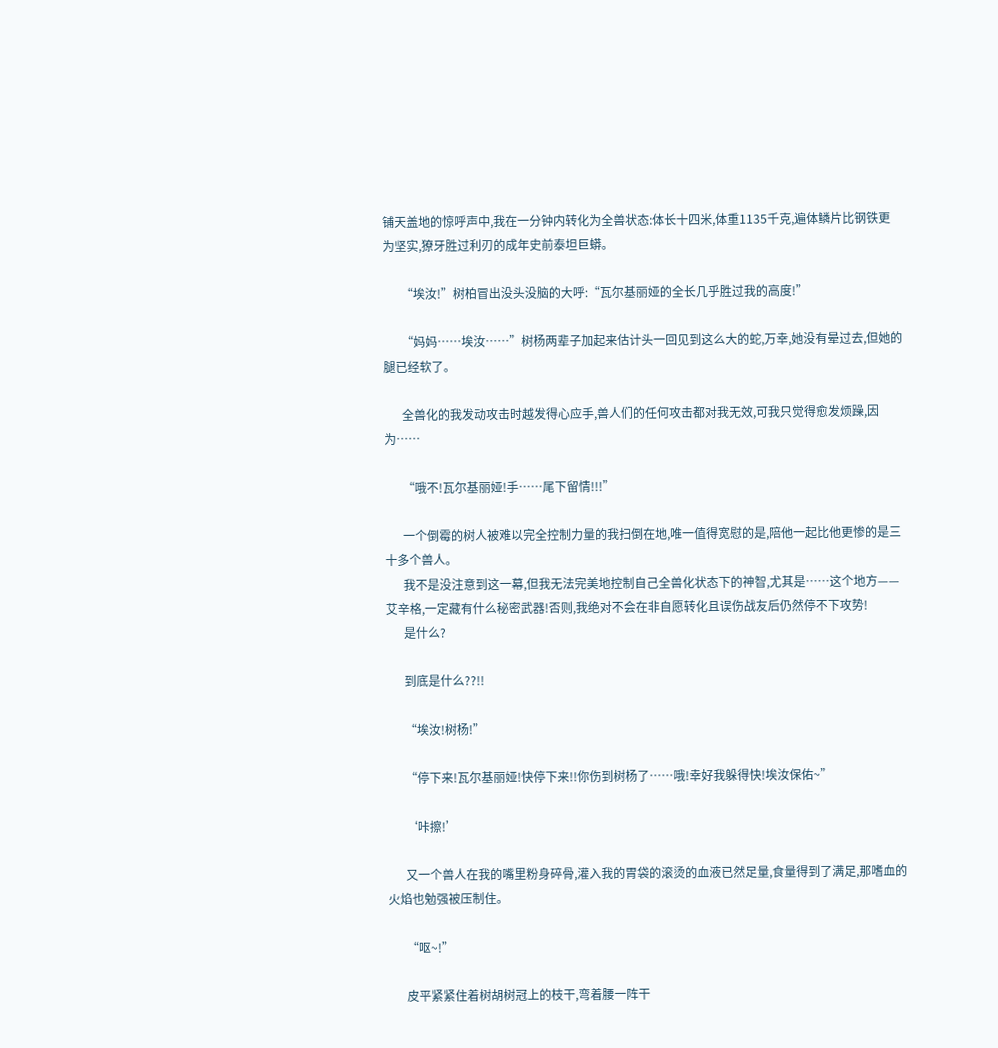铺天盖地的惊呼声中,我在一分钟内转化为全兽状态:体长十四米,体重1135千克,遍体鳞片比钢铁更为坚实,獠牙胜过利刃的成年史前泰坦巨蟒。

      “埃汝!”树柏冒出没头没脑的大呼:“瓦尔基丽娅的全长几乎胜过我的高度!”

      “妈妈……埃汝……”树杨两辈子加起来估计头一回见到这么大的蛇,万幸,她没有晕过去,但她的腿已经软了。

      全兽化的我发动攻击时越发得心应手,兽人们的任何攻击都对我无效,可我只觉得愈发烦躁,因为……

      “哦不!瓦尔基丽娅!手……尾下留情!!!”

      一个倒霉的树人被难以完全控制力量的我扫倒在地,唯一值得宽慰的是,陪他一起比他更惨的是三十多个兽人。
      我不是没注意到这一幕,但我无法完美地控制自己全兽化状态下的神智,尤其是……这个地方——艾辛格,一定藏有什么秘密武器!否则,我绝对不会在非自愿转化且误伤战友后仍然停不下攻势!
      是什么?

      到底是什么??!!

      “埃汝!树杨!”

      “停下来!瓦尔基丽娅!快停下来!!你伤到树杨了……哦!幸好我躲得快!埃汝保佑~”

      ‘咔擦!’

      又一个兽人在我的嘴里粉身碎骨,灌入我的胃袋的滚烫的血液已然足量,食量得到了满足,那嗜血的火焰也勉强被压制住。

      “呕~!”

      皮平紧紧住着树胡树冠上的枝干,弯着腰一阵干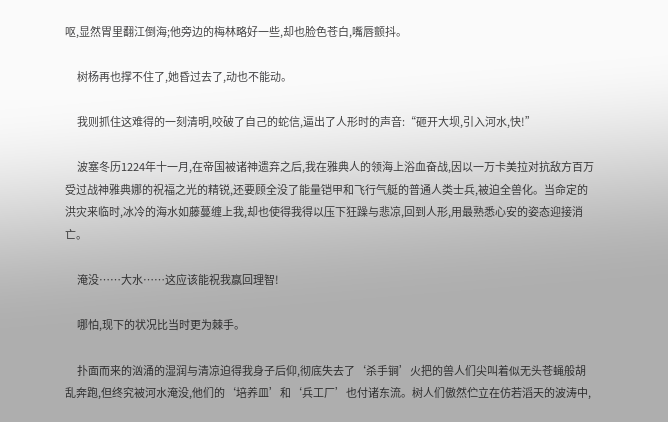呕,显然胃里翻江倒海;他旁边的梅林略好一些,却也脸色苍白,嘴唇颤抖。

      树杨再也撑不住了,她昏过去了,动也不能动。

      我则抓住这难得的一刻清明,咬破了自己的蛇信,逼出了人形时的声音:“砸开大坝,引入河水,快!”

      波塞冬历1224年十一月,在帝国被诸神遗弃之后,我在雅典人的领海上浴血奋战,因以一万卡美拉对抗敌方百万受过战神雅典娜的祝福之光的精锐,还要顾全没了能量铠甲和飞行气艇的普通人类士兵,被迫全兽化。当命定的洪灾来临时,冰冷的海水如藤蔓缠上我,却也使得我得以压下狂躁与悲凉,回到人形,用最熟悉心安的姿态迎接消亡。

      淹没……大水……这应该能祝我赢回理智!

      哪怕,现下的状况比当时更为棘手。

      扑面而来的汹涌的湿润与清凉迫得我身子后仰,彻底失去了‘杀手锏’火把的兽人们尖叫着似无头苍蝇般胡乱奔跑,但终究被河水淹没,他们的‘培养皿’和‘兵工厂’也付诸东流。树人们傲然伫立在仿若滔天的波涛中,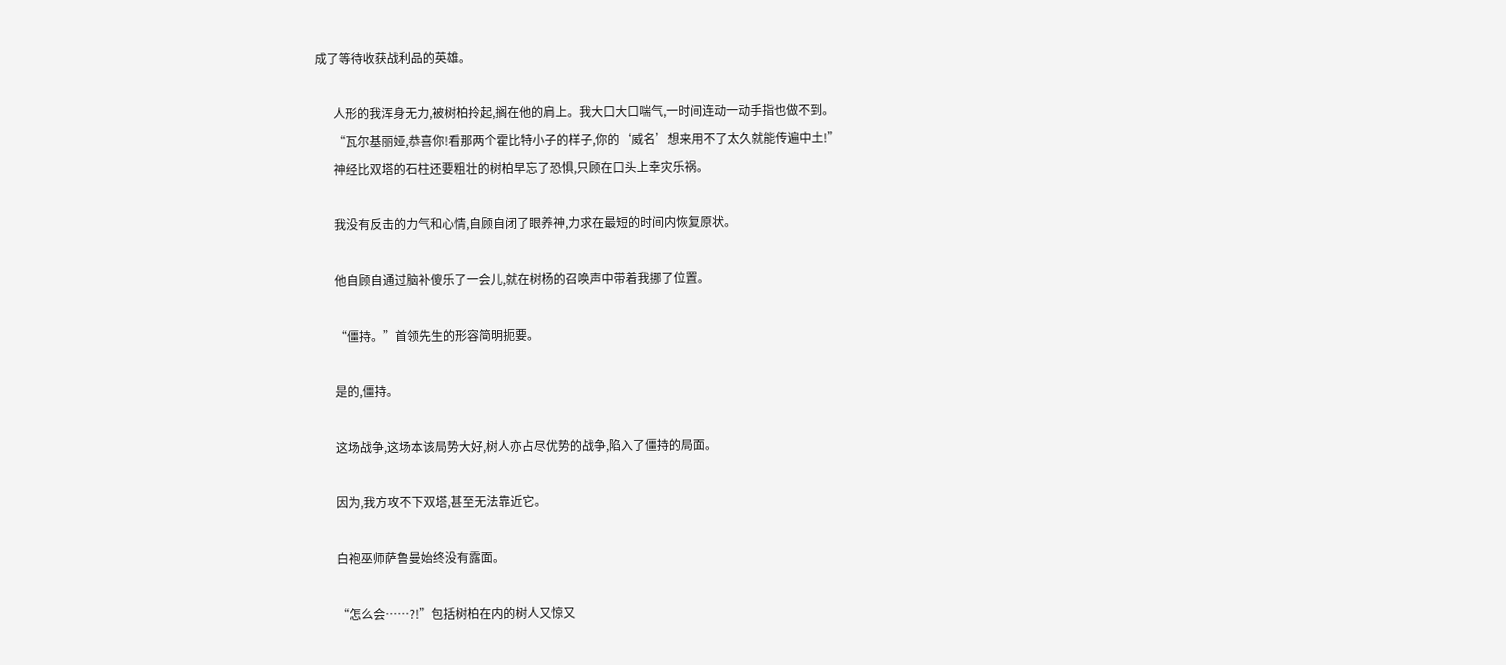成了等待收获战利品的英雄。

      人形的我浑身无力,被树柏拎起,搁在他的肩上。我大口大口喘气,一时间连动一动手指也做不到。
      “瓦尔基丽娅,恭喜你!看那两个霍比特小子的样子,你的‘威名’想来用不了太久就能传遍中土!”
      神经比双塔的石柱还要粗壮的树柏早忘了恐惧,只顾在口头上幸灾乐祸。

      我没有反击的力气和心情,自顾自闭了眼养神,力求在最短的时间内恢复原状。

      他自顾自通过脑补傻乐了一会儿,就在树杨的召唤声中带着我挪了位置。

      “僵持。”首领先生的形容简明扼要。

      是的,僵持。

      这场战争,这场本该局势大好,树人亦占尽优势的战争,陷入了僵持的局面。

      因为,我方攻不下双塔,甚至无法靠近它。

      白袍巫师萨鲁曼始终没有露面。

      “怎么会……?!”包括树柏在内的树人又惊又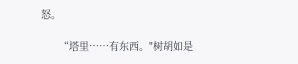怒。

      “塔里……有东西。"树胡如是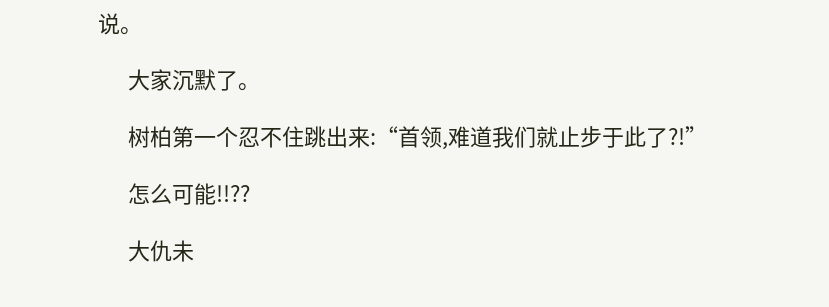说。

      大家沉默了。

      树柏第一个忍不住跳出来:“首领,难道我们就止步于此了?!”

      怎么可能!!??

      大仇未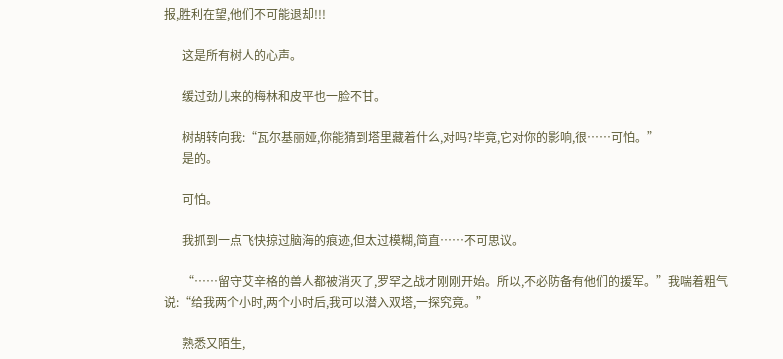报,胜利在望,他们不可能退却!!!

      这是所有树人的心声。

      缓过劲儿来的梅林和皮平也一脸不甘。

      树胡转向我:“瓦尔基丽娅,你能猜到塔里藏着什么,对吗?毕竟,它对你的影响,很……可怕。”
      是的。

      可怕。

      我抓到一点飞快掠过脑海的痕迹,但太过模糊,简直……不可思议。

      “……留守艾辛格的兽人都被消灭了,罗罕之战才刚刚开始。所以,不必防备有他们的援军。”我喘着粗气说:“给我两个小时,两个小时后,我可以潜入双塔,一探究竟。”

      熟悉又陌生,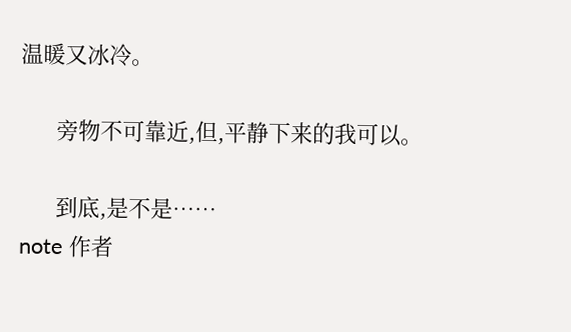温暖又冰冷。

      旁物不可靠近,但,平静下来的我可以。

      到底,是不是……
note 作者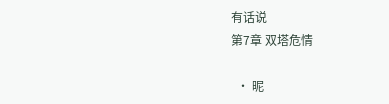有话说
第7章 双塔危情

  • 昵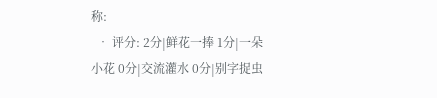称:
  • 评分: 2分|鲜花一捧 1分|一朵小花 0分|交流灌水 0分|别字捉虫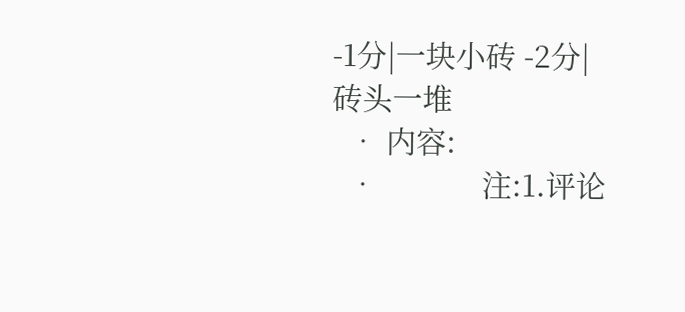-1分|一块小砖 -2分|砖头一堆
  • 内容:
  •             注:1.评论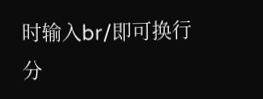时输入br/即可换行分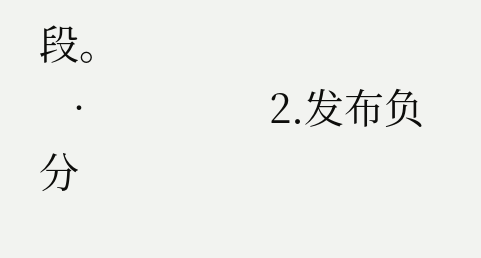段。
  •                 2.发布负分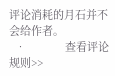评论消耗的月石并不会给作者。
  •             查看评论规则>>